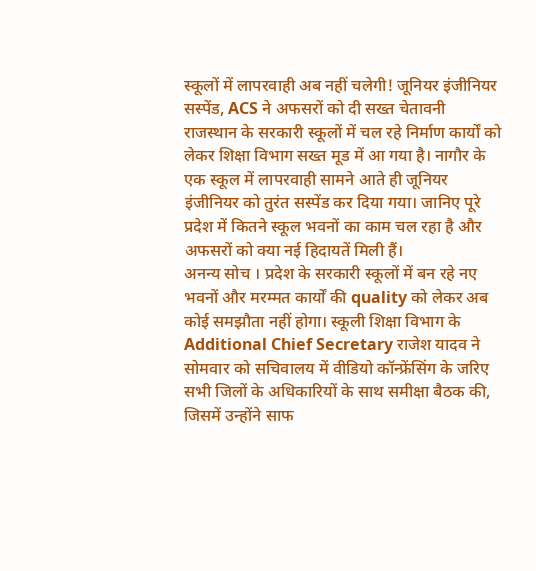स्कूलों में लापरवाही अब नहीं चलेगी! जूनियर इंजीनियर सस्पेंड, ACS ने अफसरों को दी सख्त चेतावनी
राजस्थान के सरकारी स्कूलों में चल रहे निर्माण कार्यों को लेकर शिक्षा विभाग सख्त मूड में आ गया है। नागौर के एक स्कूल में लापरवाही सामने आते ही जूनियर इंजीनियर को तुरंत सस्पेंड कर दिया गया। जानिए पूरे प्रदेश में कितने स्कूल भवनों का काम चल रहा है और अफसरों को क्या नई हिदायतें मिली हैं।
अनन्य सोच । प्रदेश के सरकारी स्कूलों में बन रहे नए भवनों और मरम्मत कार्यों की quality को लेकर अब कोई समझौता नहीं होगा। स्कूली शिक्षा विभाग के Additional Chief Secretary राजेश यादव ने सोमवार को सचिवालय में वीडियो कॉन्फ्रेंसिंग के जरिए सभी जिलों के अधिकारियों के साथ समीक्षा बैठक की, जिसमें उन्होंने साफ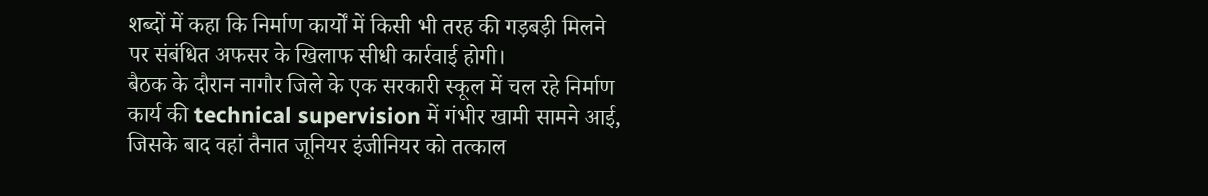शब्दों में कहा कि निर्माण कार्यों में किसी भी तरह की गड़बड़ी मिलने पर संबंधित अफसर के खिलाफ सीधी कार्रवाई होगी।
बैठक के दौरान नागौर जिले के एक सरकारी स्कूल में चल रहे निर्माण कार्य की technical supervision में गंभीर खामी सामने आई, जिसके बाद वहां तैनात जूनियर इंजीनियर को तत्काल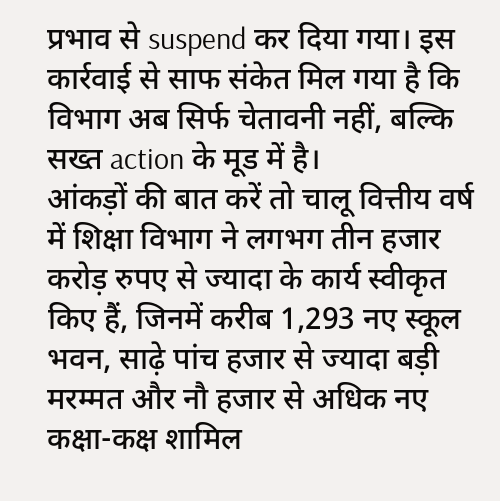प्रभाव से suspend कर दिया गया। इस कार्रवाई से साफ संकेत मिल गया है कि विभाग अब सिर्फ चेतावनी नहीं, बल्कि सख्त action के मूड में है।
आंकड़ों की बात करें तो चालू वित्तीय वर्ष में शिक्षा विभाग ने लगभग तीन हजार करोड़ रुपए से ज्यादा के कार्य स्वीकृत किए हैं, जिनमें करीब 1,293 नए स्कूल भवन, साढ़े पांच हजार से ज्यादा बड़ी मरम्मत और नौ हजार से अधिक नए कक्षा-कक्ष शामिल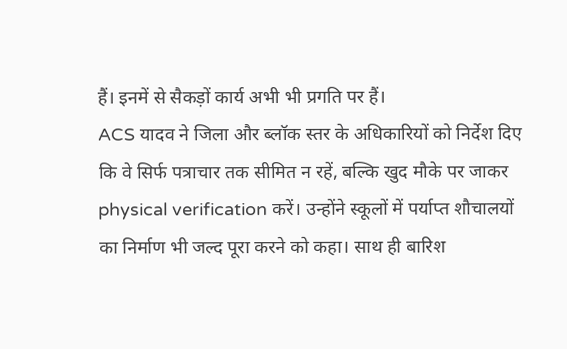हैं। इनमें से सैकड़ों कार्य अभी भी प्रगति पर हैं।
ACS यादव ने जिला और ब्लॉक स्तर के अधिकारियों को निर्देश दिए कि वे सिर्फ पत्राचार तक सीमित न रहें, बल्कि खुद मौके पर जाकर physical verification करें। उन्होंने स्कूलों में पर्याप्त शौचालयों का निर्माण भी जल्द पूरा करने को कहा। साथ ही बारिश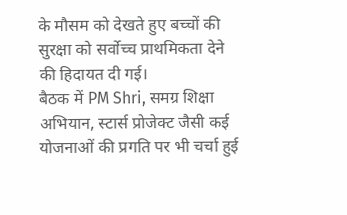के मौसम को देखते हुए बच्चों की सुरक्षा को सर्वोच्च प्राथमिकता देने की हिदायत दी गई।
बैठक में PM Shri, समग्र शिक्षा अभियान, स्टार्स प्रोजेक्ट जैसी कई योजनाओं की प्रगति पर भी चर्चा हुई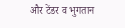और टेंडर व भुगतान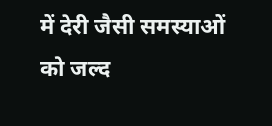में देरी जैसी समस्याओं को जल्द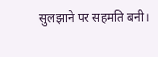सुलझाने पर सहमति बनी।